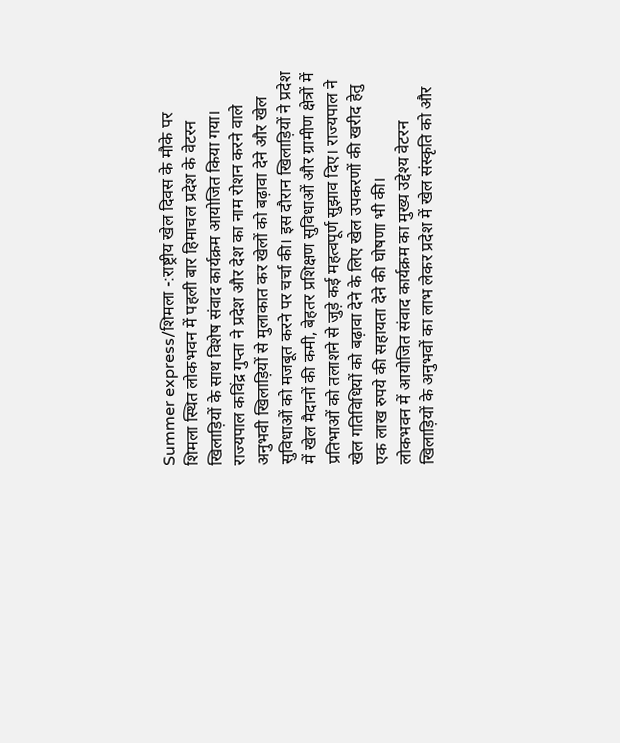Summer express/शिमला -:राष्ट्रीय खेल दिवस के मौके पर शिमला स्थित लोकभवन में पहली बार हिमाचल प्रदेश के वेटरन खिलाड़ियों के साथ विशेष संवाद कार्यक्रम आयोजित किया गया। राज्यपाल कविंद्र गुप्ता ने प्रदेश और देश का नाम रोशन करने वाले अनुभवी खिलाड़ियों से मुलाकात कर खेलों को बढ़ावा देने और खेल सुविधाओं को मजबूत करने पर चर्चा की। इस दौरान खिलाड़ियों ने प्रदेश में खेल मैदानों की कमी, बेहतर प्रशिक्षण सुविधाओं और ग्रामीण क्षेत्रों में प्रतिभाओं को तलाशने से जुड़े कई महत्वपूर्ण सुझाव दिए। राज्यपाल ने खेल गतिविधियों को बढ़ावा देने के लिए खेल उपकरणों की खरीद हेतु एक लाख रुपये की सहायता देने की घोषणा भी की।
लोकभवन में आयोजित संवाद कार्यक्रम का मुख्य उद्देश्य वेटरन खिलाड़ियों के अनुभवों का लाभ लेकर प्रदेश में खेल संस्कृति को और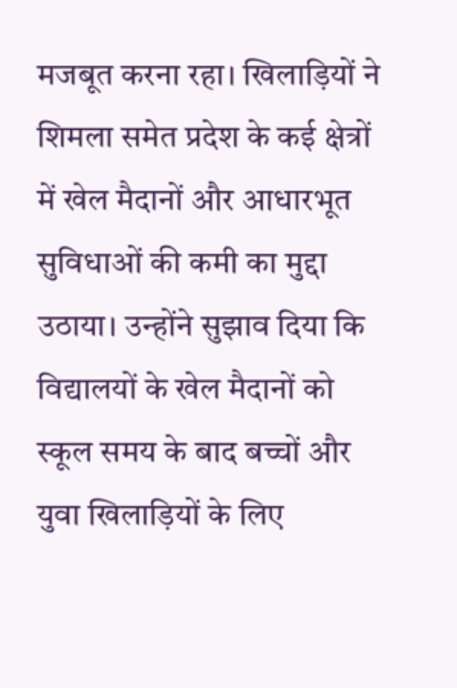मजबूत करना रहा। खिलाड़ियों ने शिमला समेत प्रदेश के कई क्षेत्रों में खेल मैदानों और आधारभूत सुविधाओं की कमी का मुद्दा उठाया। उन्होंने सुझाव दिया कि विद्यालयों के खेल मैदानों को स्कूल समय के बाद बच्चों और युवा खिलाड़ियों के लिए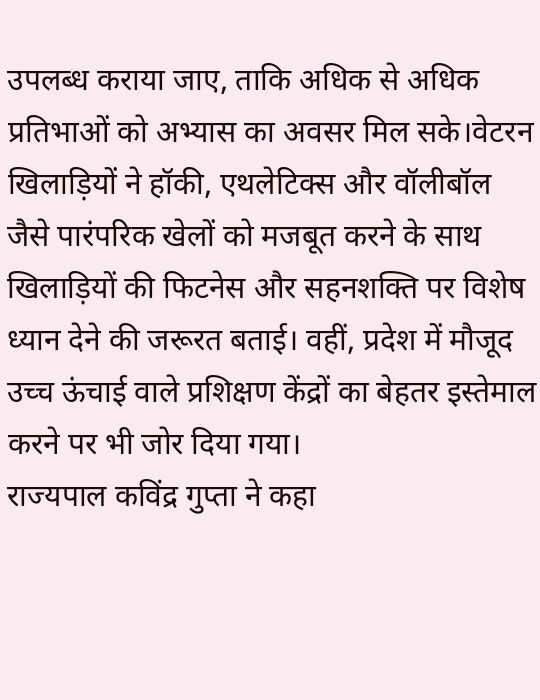उपलब्ध कराया जाए, ताकि अधिक से अधिक प्रतिभाओं को अभ्यास का अवसर मिल सके।वेटरन खिलाड़ियों ने हॉकी, एथलेटिक्स और वॉलीबॉल जैसे पारंपरिक खेलों को मजबूत करने के साथ खिलाड़ियों की फिटनेस और सहनशक्ति पर विशेष ध्यान देने की जरूरत बताई। वहीं, प्रदेश में मौजूद उच्च ऊंचाई वाले प्रशिक्षण केंद्रों का बेहतर इस्तेमाल करने पर भी जोर दिया गया।
राज्यपाल कविंद्र गुप्ता ने कहा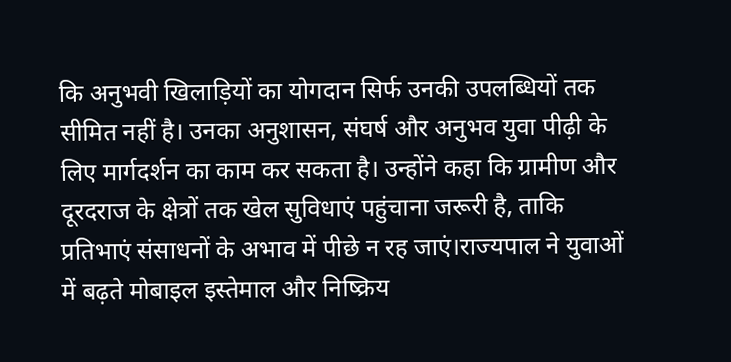कि अनुभवी खिलाड़ियों का योगदान सिर्फ उनकी उपलब्धियों तक सीमित नहीं है। उनका अनुशासन, संघर्ष और अनुभव युवा पीढ़ी के लिए मार्गदर्शन का काम कर सकता है। उन्होंने कहा कि ग्रामीण और दूरदराज के क्षेत्रों तक खेल सुविधाएं पहुंचाना जरूरी है, ताकि प्रतिभाएं संसाधनों के अभाव में पीछे न रह जाएं।राज्यपाल ने युवाओं में बढ़ते मोबाइल इस्तेमाल और निष्क्रिय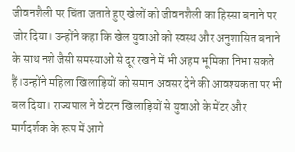जीवनशैली पर चिंता जताते हुए खेलों को जीवनशैली का हिस्सा बनाने पर जोर दिया। उन्होंने कहा कि खेल युवाओं को स्वस्थ और अनुशासित बनाने के साथ नशे जैसी समस्याओं से दूर रखने में भी अहम भूमिका निभा सकते हैं।उन्होंने महिला खिलाड़ियों को समान अवसर देने की आवश्यकता पर भी बल दिया। राज्यपाल ने वेटरन खिलाड़ियों से युवाओं के मेंटर और मार्गदर्शक के रूप में आगे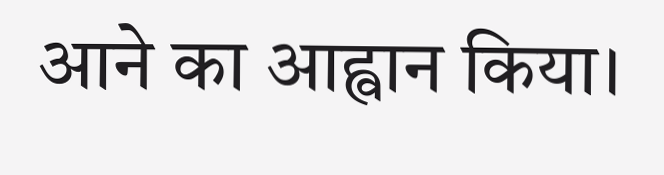आने का आह्वान किया।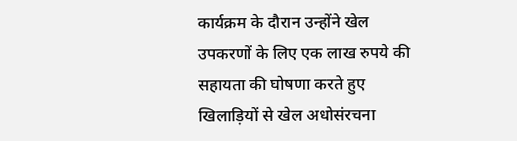कार्यक्रम के दौरान उन्होंने खेल उपकरणों के लिए एक लाख रुपये की सहायता की घोषणा करते हुए खिलाड़ियों से खेल अधोसंरचना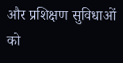और प्रशिक्षण सुविधाओं को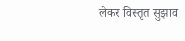लेकर विस्तृत सुझाव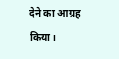देने का आग्रह किया।